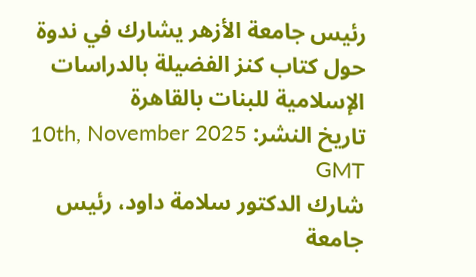رئيس جامعة الأزهر يشارك في ندوة حول كتاب كنز الفضيلة بالدراسات الإسلامية للبنات بالقاهرة
تاريخ النشر: 10th, November 2025 GMT
شارك الدكتور سلامة داود، رئيس جامعة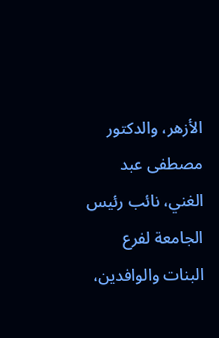الأزهر، والدكتور مصطفى عبد الغني، نائب رئيس الجامعة لفرع البنات والوافدين،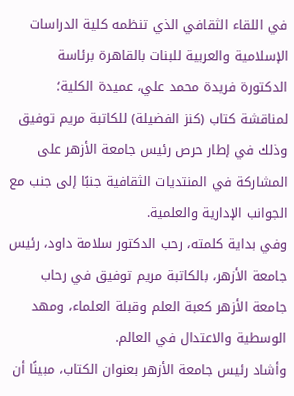في اللقاء الثقافي الذي تنظمه كلية الدراسات الإسلامية والعربية للبنات بالقاهرة برئاسة الدكتورة فريدة محمد علي، عميدة الكلية؛ لمناقشة كتاب (كنز الفضيلة) للكاتبة مريم توفيق وذلك في إطار حرص رئيس جامعة الأزهر على المشاركة في المنتديات الثقافية جنبًا إلى جنب مع الجوانب الإدارية والعلمية.
وفي بداية كلمته، رحب الدكتور سلامة داود، رئيس جامعة الأزهر، بالكاتبة مريم توفيق في رحاب جامعة الأزهر كعبة العلم وقبلة العلماء، ومهد الوسطية والاعتدال في العالم.
وأشاد رئيس جامعة الأزهر بعنوان الكتاب، مبينًا أن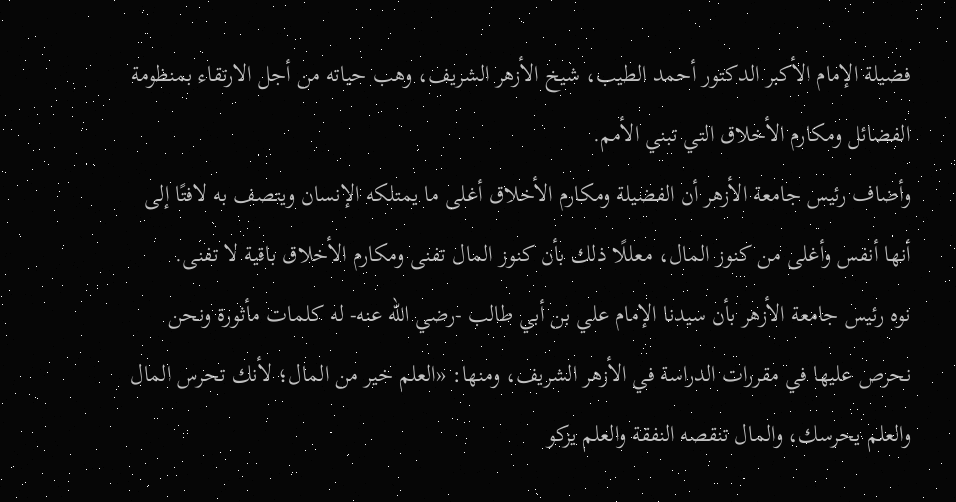فضيلة الإمام الأكبر الدكتور أحمد الطيب، شيخ الأزهر الشريف، وهب حياته من أجل الارتقاء بمنظومة الفضائل ومكارم الأخلاق التي تبني الأمم.
وأضاف رئيس جامعة الأزهر أن الفضيلة ومكارم الأخلاق أغلى ما يمتلكه الإنسان ويتصف به لافتًا إلى أنها أنفس وأغلى من كنوز المال، معللًا ذلك بأن كنوز المال تفنى ومكارم الأخلاق باقية لا تفنى.
نوه رئيس جامعة الأزهر بأن سيدنا الإمام علي بن أبي طالب -رضي الله عنه- له كلمات مأثورة ونحن نحرص عليها في مقررات الدراسة في الأزهر الشريف، ومنها: «العلم خير من المال؛ لأنك تحرس المال والعلم يحرسك، والمال تنقصه النفقة والعلم يزكو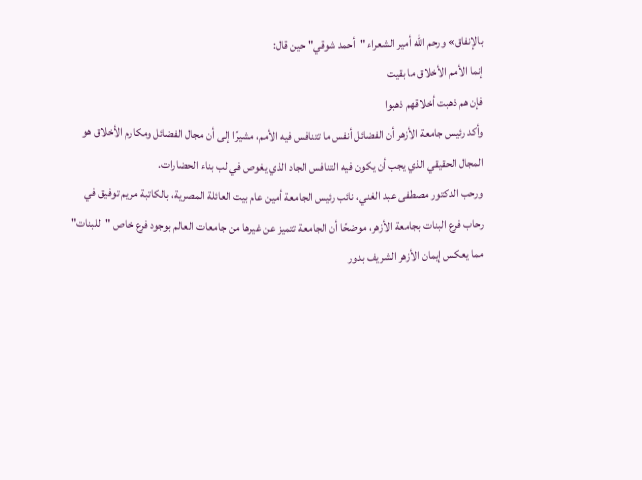بالإنفاق» ورحم الله أمير الشعراء "أحمد شوقي" حين قال:
إنما الأمم الأخلاق ما بقيت
فإن هم ذهبت أخلاقهم ذهبوا
وأكد رئيس جامعة الأزهر أن الفضائل أنفس ما تتنافس فيه الأمم، مشيرًا إلى أن مجال الفضائل ومكارم الأخلاق هو المجال الحقيقي الذي يجب أن يكون فيه التنافس الجاد الذي يغوص في لب بناء الحضارات.
ورحب الدكتور مصطفى عبد الغني، نائب رئيس الجامعة أمين عام بيت العائلة المصرية، بالكاتبة مريم توفيق في رحاب فرع البنات بجامعة الأزهر، موضحًا أن الجامعة تتميز عن غيرها من جامعات العالم بوجود فرع خاص "للبنات" مما يعكس إيمان الأزهر الشريف بدور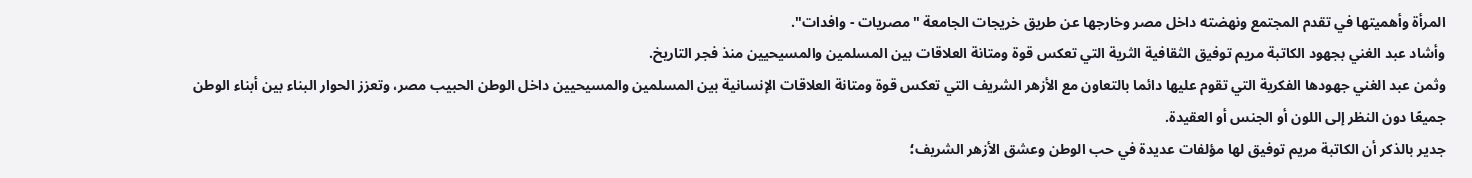المرأة وأهميتها في تقدم المجتمع ونهضته داخل مصر وخارجها عن طريق خريجات الجامعة "مصريات - وافدات".
وأشاد عبد الغني بجهود الكاتبة مريم توفيق الثقافية الثرية التي تعكس قوة ومتانة العلاقات بين المسلمين والمسيحيين منذ فجر التاريخ.
وثمن عبد الغني جهودها الفكرية التي تقوم عليها دائما بالتعاون مع الأزهر الشريف التي تعكس قوة ومتانة العلاقات الإنسانية بين المسلمين والمسيحيين داخل الوطن الحبيب مصر، وتعزز الحوار البناء بين أبناء الوطن جميعًا دون النظر إلى اللون أو الجنس أو العقيدة.
جدير بالذكر أن الكاتبة مريم توفيق لها مؤلفات عديدة في حب الوطن وعشق الأزهر الشريف؛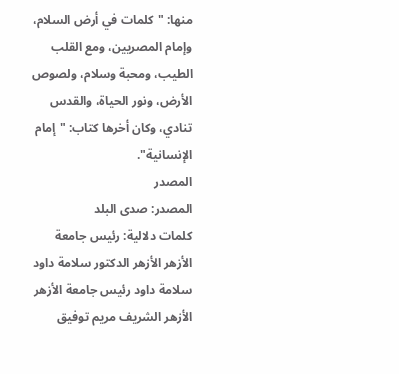منها: "كلمات في أرض السلام، وإمام المصريين، ومع القلب الطيب، ومحبة وسلام، ولصوص الأرض، ونور الحياة، والقدس تنادي، وكان أخرها كتاب: "إمام الإنسانية".
المصدر
المصدر: صدى البلد
كلمات دلالية: رئيس جامعة الأزهر الأزهر الدكتور سلامة داود سلامة داود رئیس جامعة الأزهر الأزهر الشریف مریم توفیق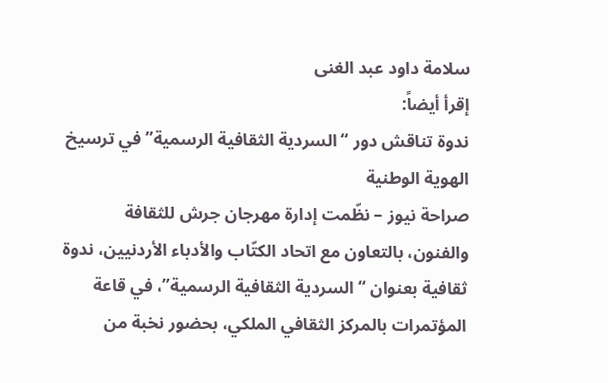سلامة داود عبد الغنی
إقرأ أيضاً:
ندوة تناقش دور “السردية الثقافية الرسمية” في ترسيخ الهوية الوطنية
صراحة نيوز – نظّمت إدارة مهرجان جرش للثقافة والفنون، بالتعاون مع اتحاد الكتّاب والأدباء الأردنيين، ندوة ثقافية بعنوان “السردية الثقافية الرسمية”، في قاعة المؤتمرات بالمركز الثقافي الملكي، بحضور نخبة من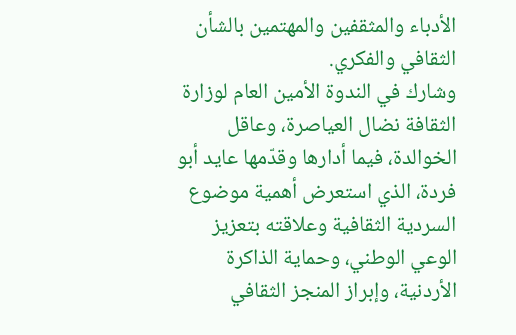الأدباء والمثقفين والمهتمين بالشأن الثقافي والفكري.
وشارك في الندوة الأمين العام لوزارة الثقافة نضال العياصرة، وعاقل الخوالدة، فيما أدارها وقدّمها عايد أبو فردة، الذي استعرض أهمية موضوع السردية الثقافية وعلاقته بتعزيز الوعي الوطني، وحماية الذاكرة الأردنية، وإبراز المنجز الثقافي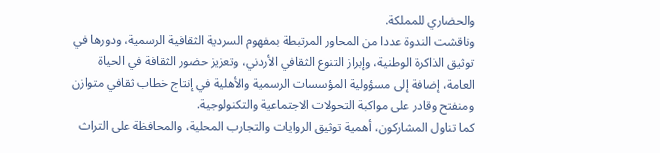والحضاري للمملكة.
وناقشت الندوة عددا من المحاور المرتبطة بمفهوم السردية الثقافية الرسمية، ودورها في توثيق الذاكرة الوطنية، وإبراز التنوع الثقافي الأردني، وتعزيز حضور الثقافة في الحياة العامة، إضافة إلى مسؤولية المؤسسات الرسمية والأهلية في إنتاج خطاب ثقافي متوازن ومنفتح وقادر على مواكبة التحولات الاجتماعية والتكنولوجية.
كما تناول المشاركون، أهمية توثيق الروايات والتجارب المحلية، والمحافظة على التراث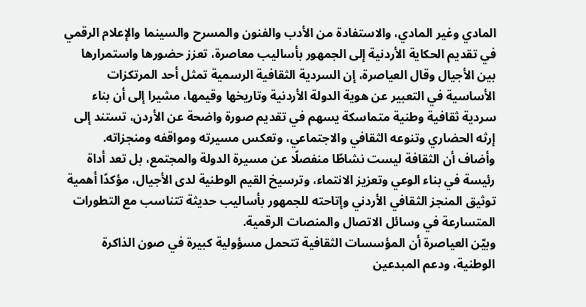المادي وغير المادي، والاستفادة من الأدب والفنون والمسرح والسينما والإعلام الرقمي في تقديم الحكاية الأردنية إلى الجمهور بأساليب معاصرة، تعزز حضورها واستمرارها بين الأجيال وقال العياصرة، إن السردية الثقافية الرسمية تمثل أحد المرتكزات الأساسية في التعبير عن هوية الدولة الأردنية وتاريخها وقيمها، مشيرا إلى أن بناء سردية ثقافية وطنية متماسكة يسهم في تقديم صورة واضحة عن الأردن، تستند إلى إرثه الحضاري وتنوعه الثقافي والاجتماعي، وتعكس مسيرته ومواقفه ومنجزاته.
وأضاف أن الثقافة ليست نشاطًا منفصلًا عن مسيرة الدولة والمجتمع، بل تعد أداة رئيسة في بناء الوعي وتعزيز الانتماء، وترسيخ القيم الوطنية لدى الأجيال، مؤكدًا أهمية توثيق المنجز الثقافي الأردني وإتاحته للجمهور بأساليب حديثة تتناسب مع التطورات المتسارعة في وسائل الاتصال والمنصات الرقمية.
وبيّن العياصرة أن المؤسسات الثقافية تتحمل مسؤولية كبيرة في صون الذاكرة الوطنية، ودعم المبدعين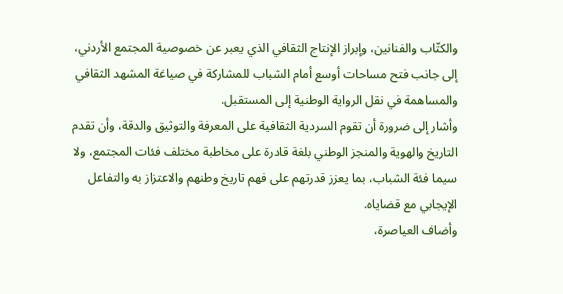والكتّاب والفنانين، وإبراز الإنتاج الثقافي الذي يعبر عن خصوصية المجتمع الأردني، إلى جانب فتح مساحات أوسع أمام الشباب للمشاركة في صياغة المشهد الثقافي والمساهمة في نقل الرواية الوطنية إلى المستقبل.
وأشار إلى ضرورة أن تقوم السردية الثقافية على المعرفة والتوثيق والدقة، وأن تقدم التاريخ والهوية والمنجز الوطني بلغة قادرة على مخاطبة مختلف فئات المجتمع، ولا سيما فئة الشباب، بما يعزز قدرتهم على فهم تاريخ وطنهم والاعتزاز به والتفاعل الإيجابي مع قضاياه.
وأضاف العياصرة،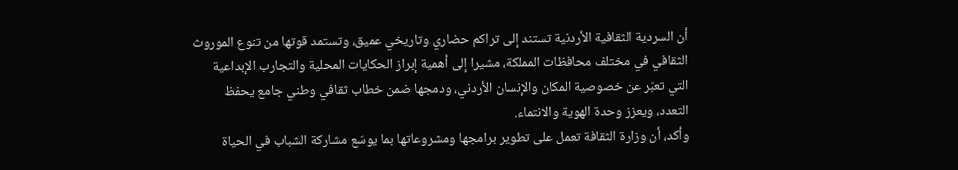أن السردية الثقافية الأردنية تستند إلى تراكم حضاري وتاريخي عميق، وتستمد قوتها من تنوع الموروث الثقافي في مختلف محافظات المملكة، مشيرا إلى أهمية إبراز الحكايات المحلية والتجارب الإبداعية التي تعبّر عن خصوصية المكان والإنسان الأردني، ودمجها ضمن خطاب ثقافي وطني جامع يحفظ التعدد، ويعزز وحدة الهوية والانتماء.
وأكد، أن وزارة الثقافة تعمل على تطوير برامجها ومشروعاتها بما يوسّع مشاركة الشباب في الحياة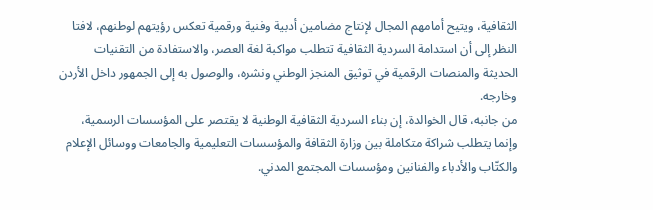الثقافية، ويتيح أمامهم المجال لإنتاج مضامين أدبية وفنية ورقمية تعكس رؤيتهم لوطنهم، لافتا النظر إلى أن استدامة السردية الثقافية تتطلب مواكبة لغة العصر، والاستفادة من التقنيات الحديثة والمنصات الرقمية في توثيق المنجز الوطني ونشره، والوصول به إلى الجمهور داخل الأردن وخارجه.
من جانبه، قال الخوالدة، إن بناء السردية الثقافية الوطنية لا يقتصر على المؤسسات الرسمية، وإنما يتطلب شراكة متكاملة بين وزارة الثقافة والمؤسسات التعليمية والجامعات ووسائل الإعلام والكتّاب والأدباء والفنانين ومؤسسات المجتمع المدني.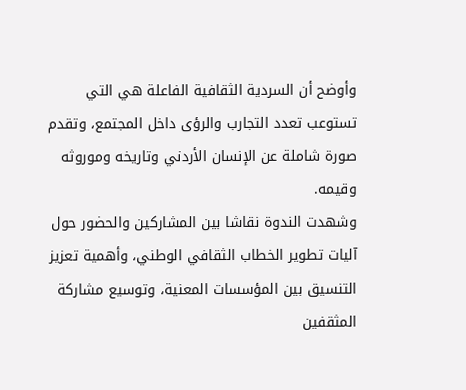وأوضح أن السردية الثقافية الفاعلة هي التي تستوعب تعدد التجارب والرؤى داخل المجتمع، وتقدم صورة شاملة عن الإنسان الأردني وتاريخه وموروثه وقيمه.
وشهدت الندوة نقاشا بين المشاركين والحضور حول آليات تطوير الخطاب الثقافي الوطني، وأهمية تعزيز التنسيق بين المؤسسات المعنية، وتوسيع مشاركة المثقفين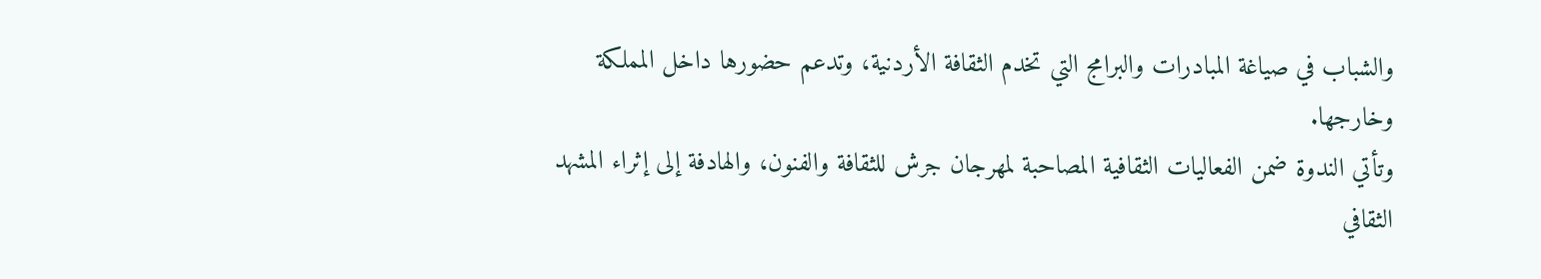والشباب في صياغة المبادرات والبرامج التي تخدم الثقافة الأردنية، وتدعم حضورها داخل المملكة وخارجها.
وتأتي الندوة ضمن الفعاليات الثقافية المصاحبة لمهرجان جرش للثقافة والفنون، والهادفة إلى إثراء المشهد الثقافي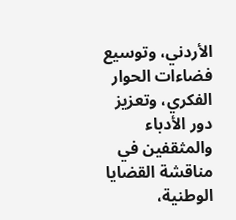الأردني، وتوسيع فضاءات الحوار الفكري، وتعزيز دور الأدباء والمثقفين في مناقشة القضايا الوطنية،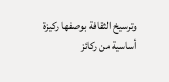وترسيخ الثقافة بوصفها ركيزة أساسية من ركائز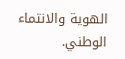الهوية والانتماء الوطني.